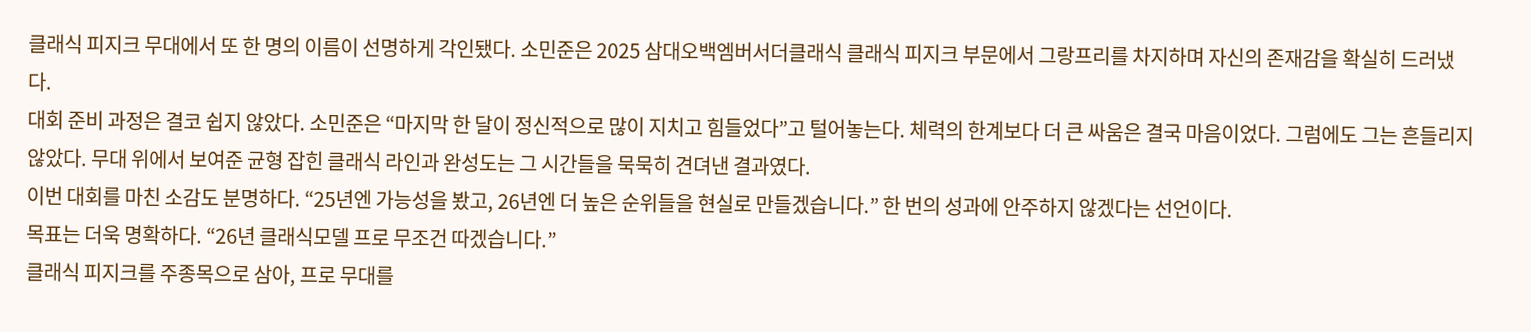클래식 피지크 무대에서 또 한 명의 이름이 선명하게 각인됐다. 소민준은 2025 삼대오백엠버서더클래식 클래식 피지크 부문에서 그랑프리를 차지하며 자신의 존재감을 확실히 드러냈다.
대회 준비 과정은 결코 쉽지 않았다. 소민준은 “마지막 한 달이 정신적으로 많이 지치고 힘들었다”고 털어놓는다. 체력의 한계보다 더 큰 싸움은 결국 마음이었다. 그럼에도 그는 흔들리지 않았다. 무대 위에서 보여준 균형 잡힌 클래식 라인과 완성도는 그 시간들을 묵묵히 견뎌낸 결과였다.
이번 대회를 마친 소감도 분명하다. “25년엔 가능성을 봤고, 26년엔 더 높은 순위들을 현실로 만들겠습니다.” 한 번의 성과에 안주하지 않겠다는 선언이다.
목표는 더욱 명확하다. “26년 클래식모델 프로 무조건 따겠습니다.”
클래식 피지크를 주종목으로 삼아, 프로 무대를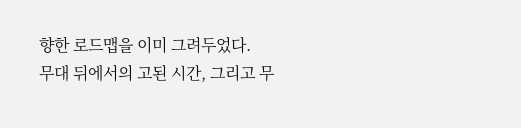향한 로드맵을 이미 그려두었다.
무대 뒤에서의 고된 시간, 그리고 무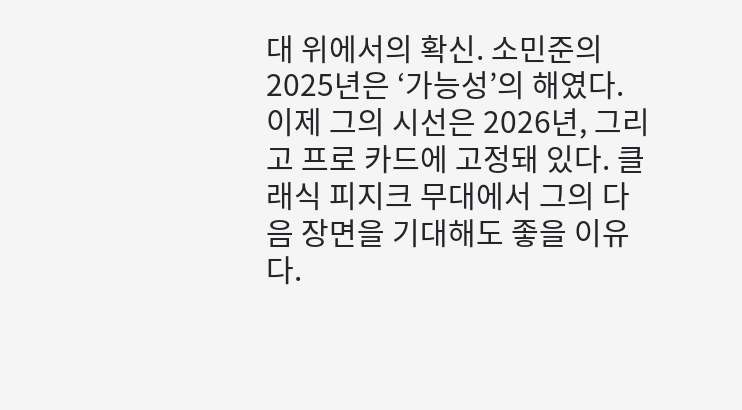대 위에서의 확신. 소민준의 2025년은 ‘가능성’의 해였다. 이제 그의 시선은 2026년, 그리고 프로 카드에 고정돼 있다. 클래식 피지크 무대에서 그의 다음 장면을 기대해도 좋을 이유다.